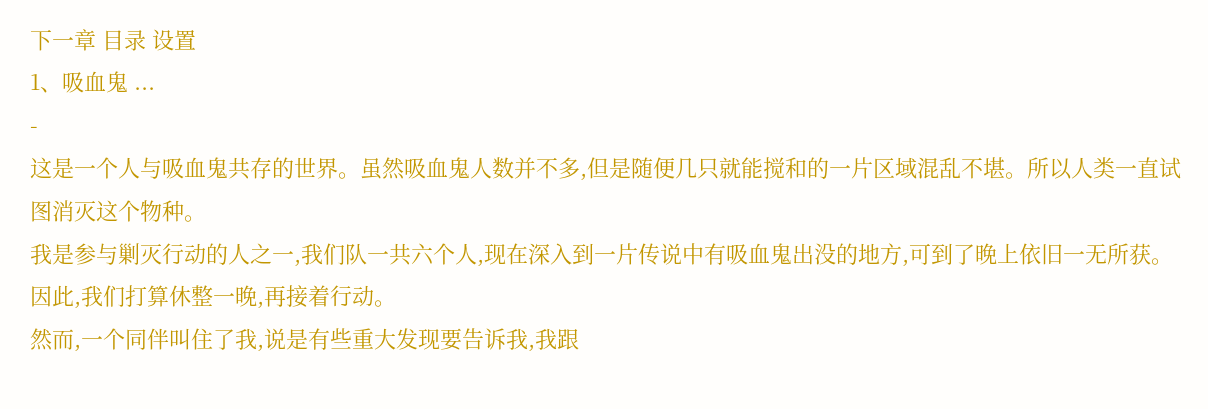下一章 目录 设置
1、吸血鬼 ...
-
这是一个人与吸血鬼共存的世界。虽然吸血鬼人数并不多,但是随便几只就能搅和的一片区域混乱不堪。所以人类一直试图消灭这个物种。
我是参与剿灭行动的人之一,我们队一共六个人,现在深入到一片传说中有吸血鬼出没的地方,可到了晚上依旧一无所获。因此,我们打算休整一晚,再接着行动。
然而,一个同伴叫住了我,说是有些重大发现要告诉我,我跟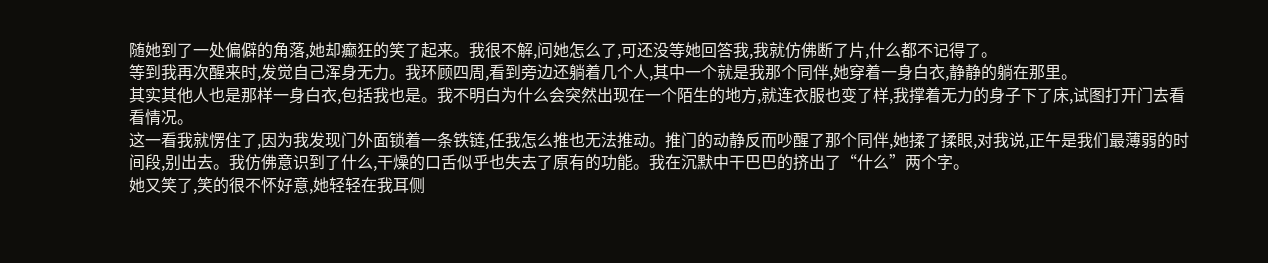随她到了一处偏僻的角落,她却癫狂的笑了起来。我很不解,问她怎么了,可还没等她回答我,我就仿佛断了片,什么都不记得了。
等到我再次醒来时,发觉自己浑身无力。我环顾四周,看到旁边还躺着几个人,其中一个就是我那个同伴,她穿着一身白衣,静静的躺在那里。
其实其他人也是那样一身白衣,包括我也是。我不明白为什么会突然出现在一个陌生的地方,就连衣服也变了样,我撑着无力的身子下了床,试图打开门去看看情况。
这一看我就愣住了,因为我发现门外面锁着一条铁链,任我怎么推也无法推动。推门的动静反而吵醒了那个同伴,她揉了揉眼,对我说,正午是我们最薄弱的时间段,别出去。我仿佛意识到了什么,干燥的口舌似乎也失去了原有的功能。我在沉默中干巴巴的挤出了“什么”两个字。
她又笑了,笑的很不怀好意,她轻轻在我耳侧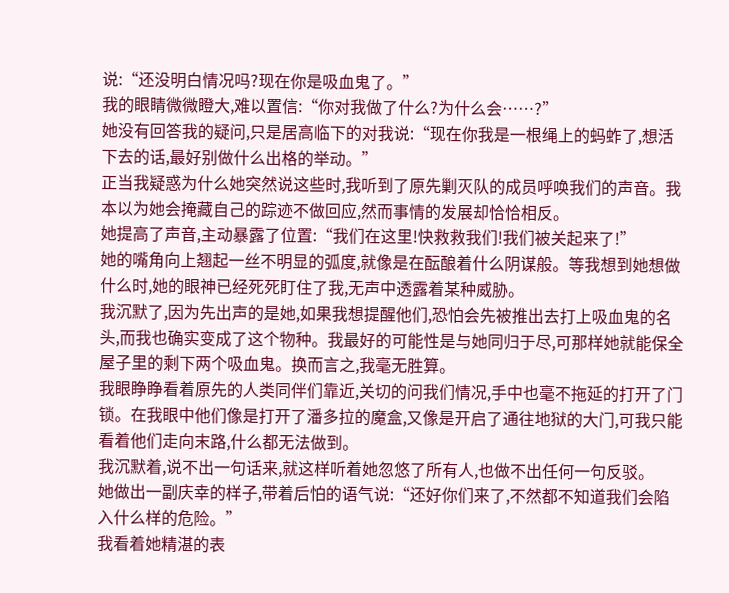说:“还没明白情况吗?现在你是吸血鬼了。”
我的眼睛微微瞪大,难以置信:“你对我做了什么?为什么会……?”
她没有回答我的疑问,只是居高临下的对我说:“现在你我是一根绳上的蚂蚱了,想活下去的话,最好别做什么出格的举动。”
正当我疑惑为什么她突然说这些时,我听到了原先剿灭队的成员呼唤我们的声音。我本以为她会掩藏自己的踪迹不做回应,然而事情的发展却恰恰相反。
她提高了声音,主动暴露了位置:“我们在这里!快救救我们!我们被关起来了!”
她的嘴角向上翘起一丝不明显的弧度,就像是在酝酿着什么阴谋般。等我想到她想做什么时,她的眼神已经死死盯住了我,无声中透露着某种威胁。
我沉默了,因为先出声的是她,如果我想提醒他们,恐怕会先被推出去打上吸血鬼的名头,而我也确实变成了这个物种。我最好的可能性是与她同归于尽,可那样她就能保全屋子里的剩下两个吸血鬼。换而言之,我毫无胜算。
我眼睁睁看着原先的人类同伴们靠近,关切的问我们情况,手中也毫不拖延的打开了门锁。在我眼中他们像是打开了潘多拉的魔盒,又像是开启了通往地狱的大门,可我只能看着他们走向末路,什么都无法做到。
我沉默着,说不出一句话来,就这样听着她忽悠了所有人,也做不出任何一句反驳。
她做出一副庆幸的样子,带着后怕的语气说:“还好你们来了,不然都不知道我们会陷入什么样的危险。”
我看着她精湛的表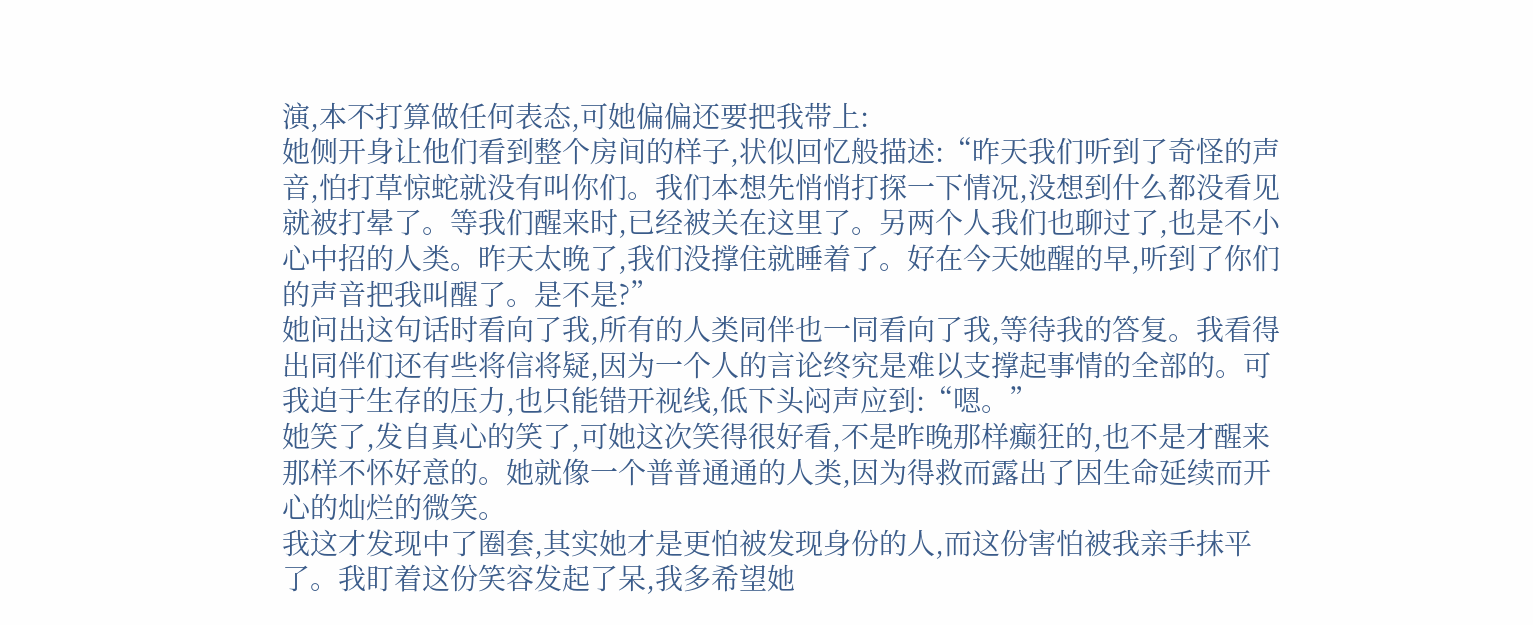演,本不打算做任何表态,可她偏偏还要把我带上:
她侧开身让他们看到整个房间的样子,状似回忆般描述:“昨天我们听到了奇怪的声音,怕打草惊蛇就没有叫你们。我们本想先悄悄打探一下情况,没想到什么都没看见就被打晕了。等我们醒来时,已经被关在这里了。另两个人我们也聊过了,也是不小心中招的人类。昨天太晚了,我们没撑住就睡着了。好在今天她醒的早,听到了你们的声音把我叫醒了。是不是?”
她问出这句话时看向了我,所有的人类同伴也一同看向了我,等待我的答复。我看得出同伴们还有些将信将疑,因为一个人的言论终究是难以支撑起事情的全部的。可我迫于生存的压力,也只能错开视线,低下头闷声应到:“嗯。”
她笑了,发自真心的笑了,可她这次笑得很好看,不是昨晚那样癫狂的,也不是才醒来那样不怀好意的。她就像一个普普通通的人类,因为得救而露出了因生命延续而开心的灿烂的微笑。
我这才发现中了圈套,其实她才是更怕被发现身份的人,而这份害怕被我亲手抹平了。我盯着这份笑容发起了呆,我多希望她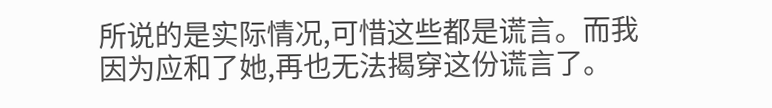所说的是实际情况,可惜这些都是谎言。而我因为应和了她,再也无法揭穿这份谎言了。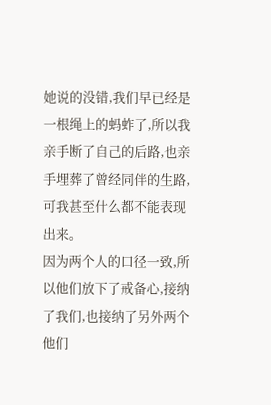她说的没错,我们早已经是一根绳上的蚂蚱了,所以我亲手断了自己的后路,也亲手埋葬了曾经同伴的生路,可我甚至什么都不能表现出来。
因为两个人的口径一致,所以他们放下了戒备心,接纳了我们,也接纳了另外两个他们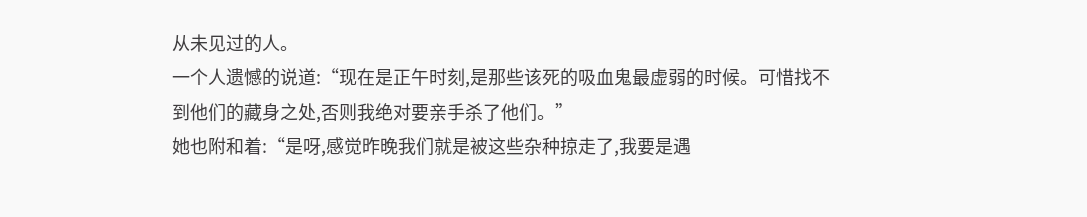从未见过的人。
一个人遗憾的说道:“现在是正午时刻,是那些该死的吸血鬼最虚弱的时候。可惜找不到他们的藏身之处,否则我绝对要亲手杀了他们。”
她也附和着:“是呀,感觉昨晚我们就是被这些杂种掠走了,我要是遇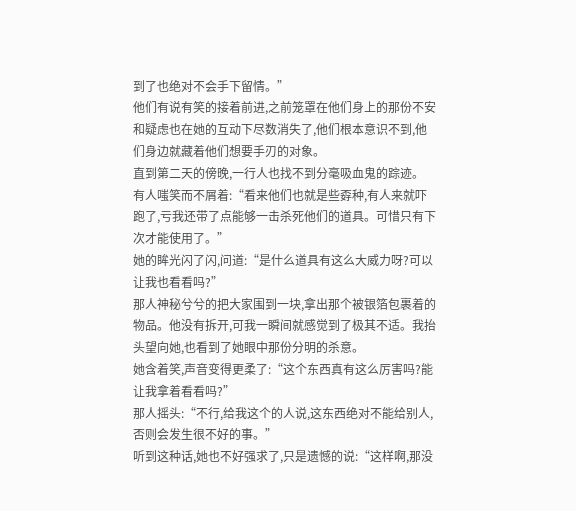到了也绝对不会手下留情。”
他们有说有笑的接着前进,之前笼罩在他们身上的那份不安和疑虑也在她的互动下尽数消失了,他们根本意识不到,他们身边就藏着他们想要手刃的对象。
直到第二天的傍晚,一行人也找不到分毫吸血鬼的踪迹。
有人嗤笑而不屑着:“看来他们也就是些孬种,有人来就吓跑了,亏我还带了点能够一击杀死他们的道具。可惜只有下次才能使用了。”
她的眸光闪了闪,问道:“是什么道具有这么大威力呀?可以让我也看看吗?”
那人神秘兮兮的把大家围到一块,拿出那个被银箔包裹着的物品。他没有拆开,可我一瞬间就感觉到了极其不适。我抬头望向她,也看到了她眼中那份分明的杀意。
她含着笑,声音变得更柔了:“这个东西真有这么厉害吗?能让我拿着看看吗?”
那人摇头:“不行,给我这个的人说,这东西绝对不能给别人,否则会发生很不好的事。”
听到这种话,她也不好强求了,只是遗憾的说:“这样啊,那没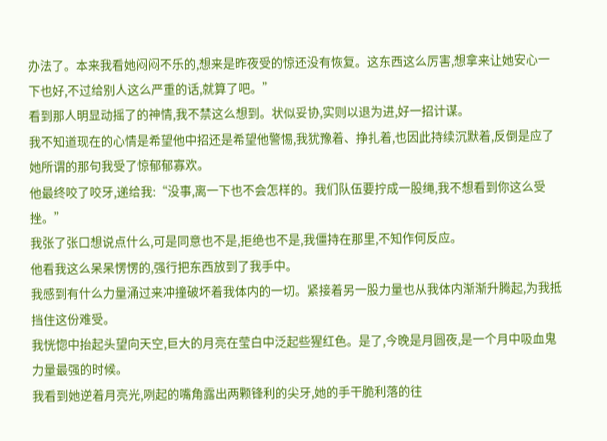办法了。本来我看她闷闷不乐的,想来是昨夜受的惊还没有恢复。这东西这么厉害,想拿来让她安心一下也好,不过给别人这么严重的话,就算了吧。”
看到那人明显动摇了的神情,我不禁这么想到。状似妥协,实则以退为进,好一招计谋。
我不知道现在的心情是希望他中招还是希望他警惕,我犹豫着、挣扎着,也因此持续沉默着,反倒是应了她所谓的那句我受了惊郁郁寡欢。
他最终咬了咬牙,递给我:“没事,离一下也不会怎样的。我们队伍要拧成一股绳,我不想看到你这么受挫。”
我张了张口想说点什么,可是同意也不是,拒绝也不是,我僵持在那里,不知作何反应。
他看我这么呆呆愣愣的,强行把东西放到了我手中。
我感到有什么力量涌过来冲撞破坏着我体内的一切。紧接着另一股力量也从我体内渐渐升腾起,为我抵挡住这份难受。
我恍惚中抬起头望向天空,巨大的月亮在莹白中泛起些猩红色。是了,今晚是月圆夜,是一个月中吸血鬼力量最强的时候。
我看到她逆着月亮光,咧起的嘴角露出两颗锋利的尖牙,她的手干脆利落的往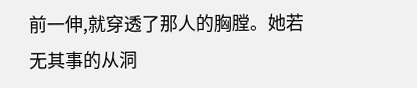前一伸,就穿透了那人的胸膛。她若无其事的从洞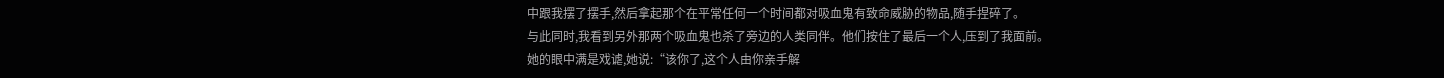中跟我摆了摆手,然后拿起那个在平常任何一个时间都对吸血鬼有致命威胁的物品,随手捏碎了。
与此同时,我看到另外那两个吸血鬼也杀了旁边的人类同伴。他们按住了最后一个人,压到了我面前。
她的眼中满是戏谑,她说:“该你了,这个人由你亲手解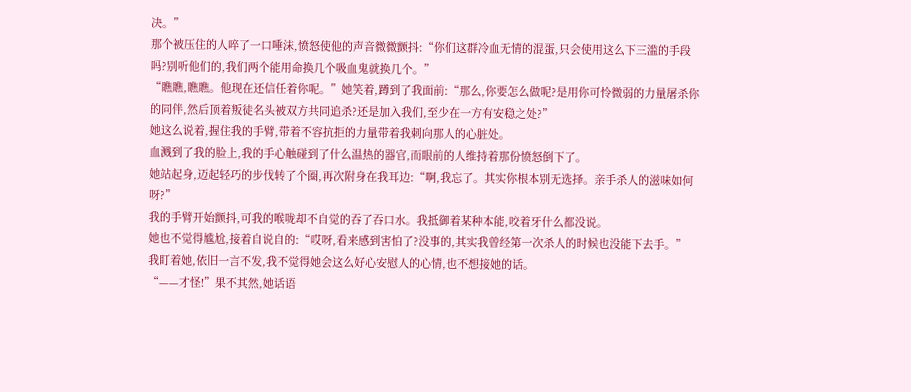决。”
那个被压住的人啐了一口唾沫,愤怒使他的声音微微颤抖:“你们这群冷血无情的混蛋,只会使用这么下三滥的手段吗?别听他们的,我们两个能用命换几个吸血鬼就换几个。”
“瞧瞧,瞧瞧。他现在还信任着你呢。”她笑着,蹲到了我面前:“那么,你要怎么做呢?是用你可怜微弱的力量屠杀你的同伴,然后顶着叛徒名头被双方共同追杀?还是加入我们,至少在一方有安稳之处?”
她这么说着,握住我的手臂,带着不容抗拒的力量带着我刺向那人的心脏处。
血溅到了我的脸上,我的手心触碰到了什么温热的器官,而眼前的人维持着那份愤怒倒下了。
她站起身,迈起轻巧的步伐转了个圈,再次附身在我耳边:“啊,我忘了。其实你根本别无选择。亲手杀人的滋味如何呀?”
我的手臂开始颤抖,可我的喉咙却不自觉的吞了吞口水。我抵御着某种本能,咬着牙什么都没说。
她也不觉得尴尬,接着自说自的:“哎呀,看来感到害怕了?没事的,其实我曾经第一次杀人的时候也没能下去手。”
我盯着她,依旧一言不发,我不觉得她会这么好心安慰人的心情,也不想接她的话。
“——才怪!”果不其然,她话语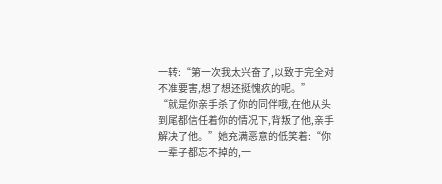一转:“第一次我太兴奋了,以致于完全对不准要害,想了想还挺愧疚的呢。”
“就是你亲手杀了你的同伴哦,在他从头到尾都信任着你的情况下,背叛了他,亲手解决了他。”她充满恶意的低笑着:“你一辈子都忘不掉的,一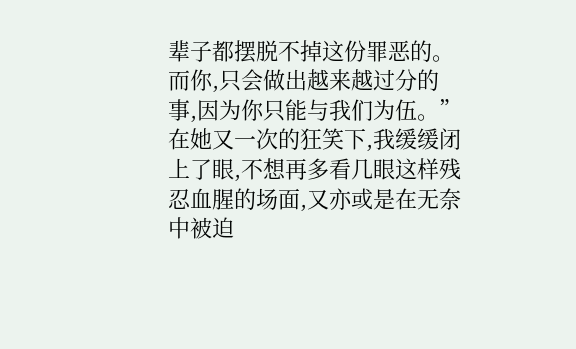辈子都摆脱不掉这份罪恶的。而你,只会做出越来越过分的事,因为你只能与我们为伍。”
在她又一次的狂笑下,我缓缓闭上了眼,不想再多看几眼这样残忍血腥的场面,又亦或是在无奈中被迫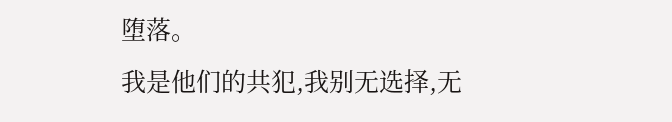堕落。
我是他们的共犯,我别无选择,无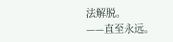法解脱。
——直至永远。